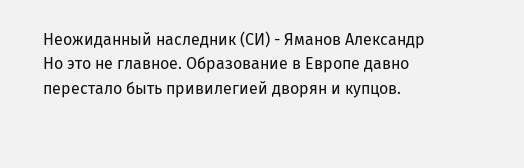Неожиданный наследник (СИ) - Яманов Александр
Но это не главное. Образование в Европе давно перестало быть привилегией дворян и купцов.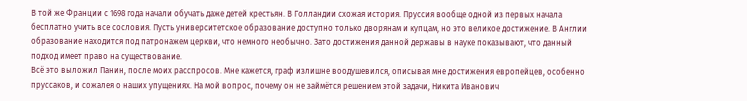В той же Франции с 1698 года начали обучать даже детей крестьян. В Голландии схожая история. Пруссия вообще одной из первых начала бесплатно учить все сословия. Пусть университетское образование доступно только дворянам и купцам, но это великое достижение. В Англии образование находится под патронажем церкви, что немного необычно. Зато достижения данной державы в науке показывают, что данный подход имеет право на существование.
Всё это выложил Панин, после моих расспросов. Мне кажется, граф излишне воодушевился, описывая мне достижения европейцев, особенно пруссаков, и сожалея о наших упущениях. На мой вопрос, почему он не займётся решением этой задачи, Никита Иванович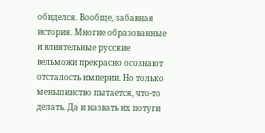обиделся. Вообще, забавная история. Многие образованные и влиятельные русские вельможи прекрасно осознают отсталость империи. Но только меньшинство пытается, что-то делать. Да и назвать их потуги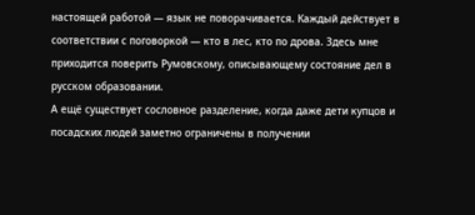настоящей работой — язык не поворачивается. Каждый действует в соответствии с поговоркой — кто в лес, кто по дрова. Здесь мне приходится поверить Румовскому, описывающему состояние дел в русском образовании.
А ещё существует сословное разделение, когда даже дети купцов и посадских людей заметно ограничены в получении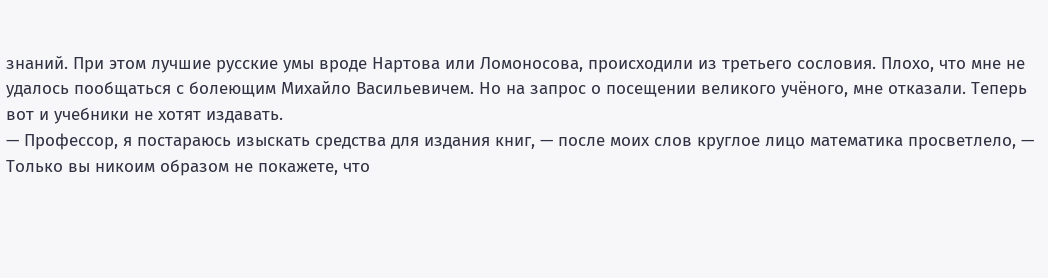знаний. При этом лучшие русские умы вроде Нартова или Ломоносова, происходили из третьего сословия. Плохо, что мне не удалось пообщаться с болеющим Михайло Васильевичем. Но на запрос о посещении великого учёного, мне отказали. Теперь вот и учебники не хотят издавать.
— Профессор, я постараюсь изыскать средства для издания книг, — после моих слов круглое лицо математика просветлело, — Только вы никоим образом не покажете, что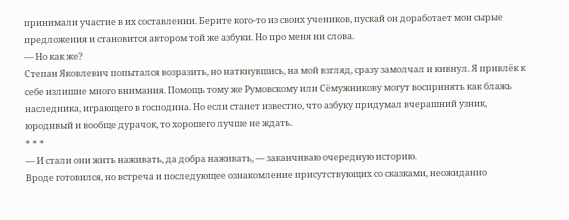принимали участие в их составлении. Берите кого-то из своих учеников, пускай он доработает мои сырые предложения и становится автором той же азбуки. Но про меня ни слова.
— Но как же?
Степан Яковлевич попытался возразить, но наткнувшись, на мой взгляд, сразу замолчал и кивнул. Я привлёк к себе излишне много внимания. Помощь тому же Румовскому или Сёмужникову могут воспринять как блажь наследника, играющего в господина. Но если станет известно, что азбуку придумал вчерашний узник, юродивый и вообще дурачок, то хорошего лучше не ждать.
* * *
— И стали они жить наживать, да добра наживать, — заканчиваю очередную историю.
Вроде готовился, но встреча и последующее ознакомление присутствующих со сказками, неожиданно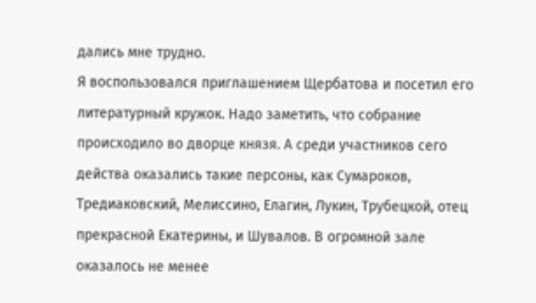дались мне трудно.
Я воспользовался приглашением Щербатова и посетил его литературный кружок. Надо заметить, что собрание происходило во дворце князя. А среди участников сего действа оказались такие персоны, как Сумароков, Тредиаковский, Мелиссино, Елагин, Лукин, Трубецкой, отец прекрасной Екатерины, и Шувалов. В огромной зале оказалось не менее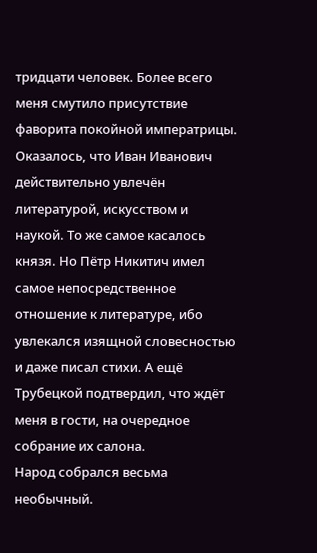тридцати человек. Более всего меня смутило присутствие фаворита покойной императрицы. Оказалось, что Иван Иванович действительно увлечён литературой, искусством и наукой. То же самое касалось князя. Но Пётр Никитич имел самое непосредственное отношение к литературе, ибо увлекался изящной словесностью и даже писал стихи. А ещё Трубецкой подтвердил, что ждёт меня в гости, на очередное собрание их салона.
Народ собрался весьма необычный.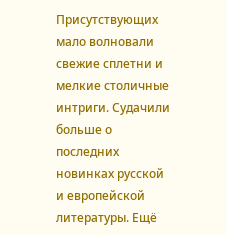Присутствующих мало волновали свежие сплетни и мелкие столичные интриги. Судачили больше о последних новинках русской и европейской литературы. Ещё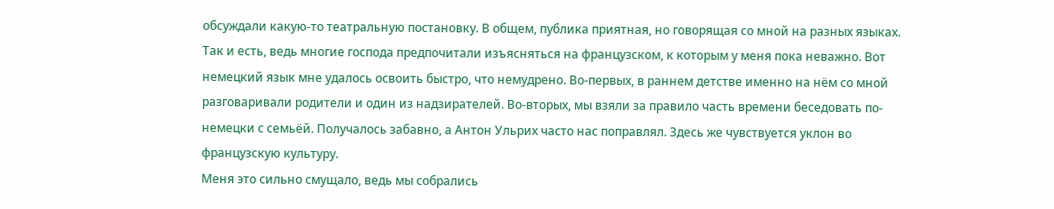обсуждали какую-то театральную постановку. В общем, публика приятная, но говорящая со мной на разных языках. Так и есть, ведь многие господа предпочитали изъясняться на французском, к которым у меня пока неважно. Вот немецкий язык мне удалось освоить быстро, что немудрено. Во-первых, в раннем детстве именно на нём со мной разговаривали родители и один из надзирателей. Во-вторых, мы взяли за правило часть времени беседовать по-немецки с семьёй. Получалось забавно, а Антон Ульрих часто нас поправлял. Здесь же чувствуется уклон во французскую культуру.
Меня это сильно смущало, ведь мы собрались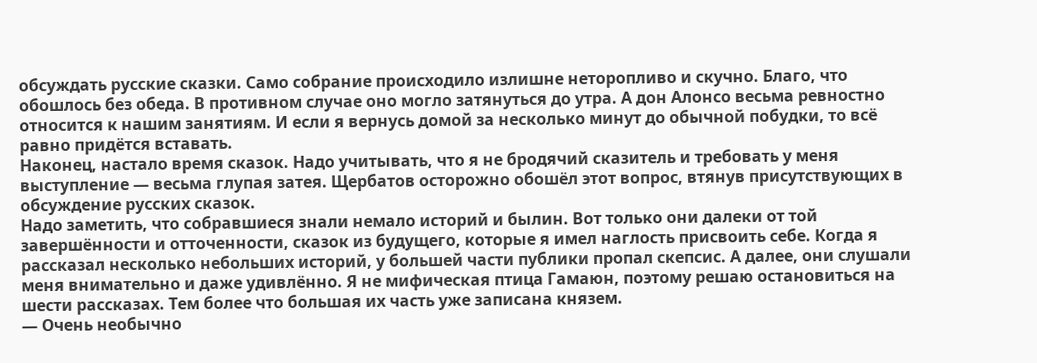обсуждать русские сказки. Само собрание происходило излишне неторопливо и скучно. Благо, что обошлось без обеда. В противном случае оно могло затянуться до утра. А дон Алонсо весьма ревностно относится к нашим занятиям. И если я вернусь домой за несколько минут до обычной побудки, то всё равно придётся вставать.
Наконец, настало время сказок. Надо учитывать, что я не бродячий сказитель и требовать у меня выступление — весьма глупая затея. Щербатов осторожно обошёл этот вопрос, втянув присутствующих в обсуждение русских сказок.
Надо заметить, что собравшиеся знали немало историй и былин. Вот только они далеки от той завершённости и отточенности, сказок из будущего, которые я имел наглость присвоить себе. Когда я рассказал несколько небольших историй, у большей части публики пропал скепсис. А далее, они слушали меня внимательно и даже удивлённо. Я не мифическая птица Гамаюн, поэтому решаю остановиться на шести рассказах. Тем более что большая их часть уже записана князем.
— Очень необычно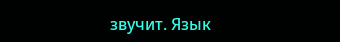звучит. Язык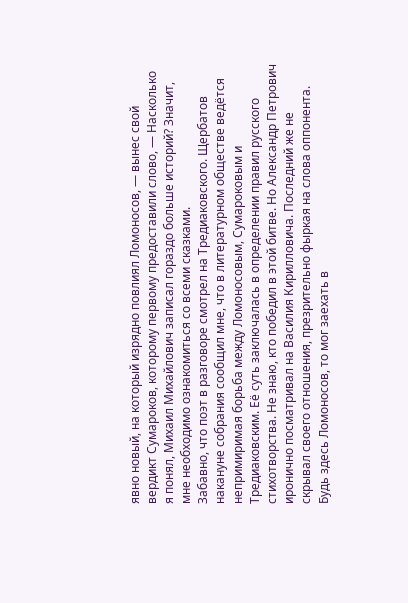явно новый, на который изрядно повлиял Ломоносов, — вынес свой вердикт Сумароков, которому первому предоставили слово, — Насколько я понял, Михаил Михайлович записал гораздо больше историй? Значит, мне необходимо ознакомиться со всеми сказками.
Забавно, что поэт в разговоре смотрел на Тредиаковского. Щербатов накануне собрания сообщил мне, что в литературном обществе ведётся непримиримая борьба между Ломоносовым, Сумароковым и Тредиаковским. Её суть заключалась в определении правил русского стихотворства. Не знаю, кто победил в этой битве. Но Александр Петрович иронично посматривал на Василия Кирилловича. Последний же не скрывал своего отношения, презрительно фыркая на слова оппонента. Будь здесь Ломоносов, то мог заехать в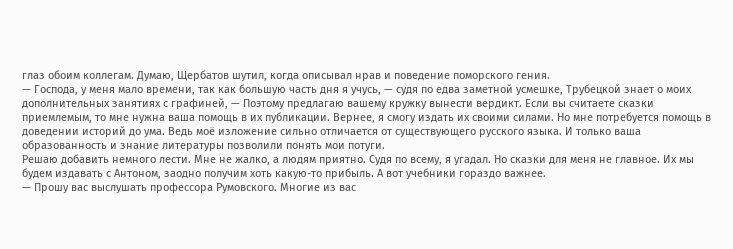глаз обоим коллегам. Думаю, Щербатов шутил, когда описывал нрав и поведение поморского гения.
— Господа, у меня мало времени, так как большую часть дня я учусь, — судя по едва заметной усмешке, Трубецкой знает о моих дополнительных занятиях с графиней, — Поэтому предлагаю вашему кружку вынести вердикт. Если вы считаете сказки приемлемым, то мне нужна ваша помощь в их публикации. Вернее, я смогу издать их своими силами. Но мне потребуется помощь в доведении историй до ума. Ведь моё изложение сильно отличается от существующего русского языка. И только ваша образованность и знание литературы позволили понять мои потуги.
Решаю добавить немного лести. Мне не жалко, а людям приятно. Судя по всему, я угадал. Но сказки для меня не главное. Их мы будем издавать с Антоном, заодно получим хоть какую-то прибыль. А вот учебники гораздо важнее.
— Прошу вас выслушать профессора Румовского. Многие из вас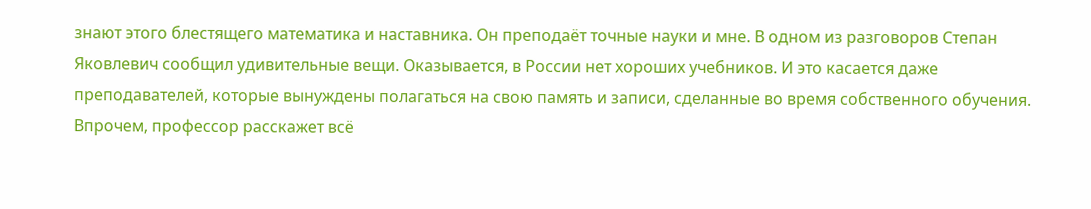знают этого блестящего математика и наставника. Он преподаёт точные науки и мне. В одном из разговоров Степан Яковлевич сообщил удивительные вещи. Оказывается, в России нет хороших учебников. И это касается даже преподавателей, которые вынуждены полагаться на свою память и записи, сделанные во время собственного обучения. Впрочем, профессор расскажет всё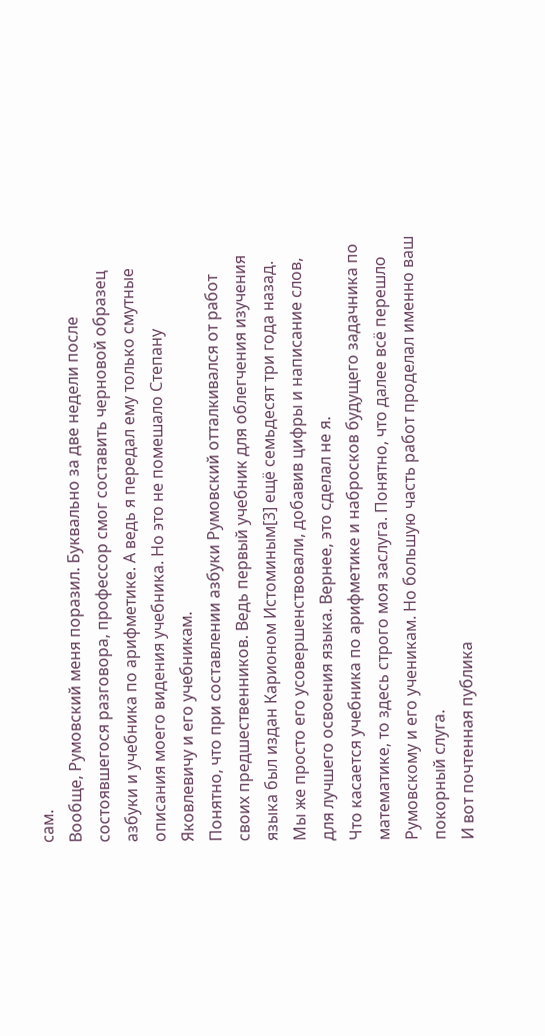сам.
Вообще, Румовский меня поразил. Буквально за две недели после состоявшегося разговора, профессор смог составить черновой образец азбуки и учебника по арифметике. А ведь я передал ему только смутные описания моего видения учебника. Но это не помешало Степану Яковлевичу и его учебникам.
Понятно, что при составлении азбуки Румовский отталкивался от работ своих предшественников. Ведь первый учебник для облегчения изучения языка был издан Карионом Истоминым[3] ещё семьдесят три года назад. Мы же просто его усовершенствовали, добавив цифры и написание слов, для лучшего освоения языка. Вернее, это сделал не я.
Что касается учебника по арифметике и набросков будущего задачника по математике, то здесь строго моя заслуга. Понятно, что далее всё перешло Румовскому и его ученикам. Но большую часть работ проделал именно ваш покорный слуга.
И вот почтенная публика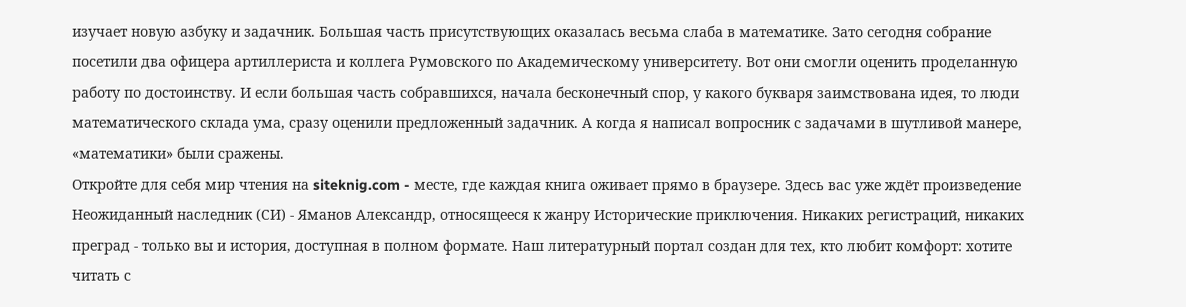изучает новую азбуку и задачник. Большая часть присутствующих оказалась весьма слаба в математике. Зато сегодня собрание посетили два офицера артиллериста и коллега Румовского по Академическому университету. Вот они смогли оценить проделанную работу по достоинству. И если большая часть собравшихся, начала бесконечный спор, у какого букваря заимствована идея, то люди математического склада ума, сразу оценили предложенный задачник. А когда я написал вопросник с задачами в шутливой манере, «математики» были сражены.
Откройте для себя мир чтения на siteknig.com - месте, где каждая книга оживает прямо в браузере. Здесь вас уже ждёт произведение Неожиданный наследник (СИ) - Яманов Александр, относящееся к жанру Исторические приключения. Никаких регистраций, никаких преград - только вы и история, доступная в полном формате. Наш литературный портал создан для тех, кто любит комфорт: хотите читать с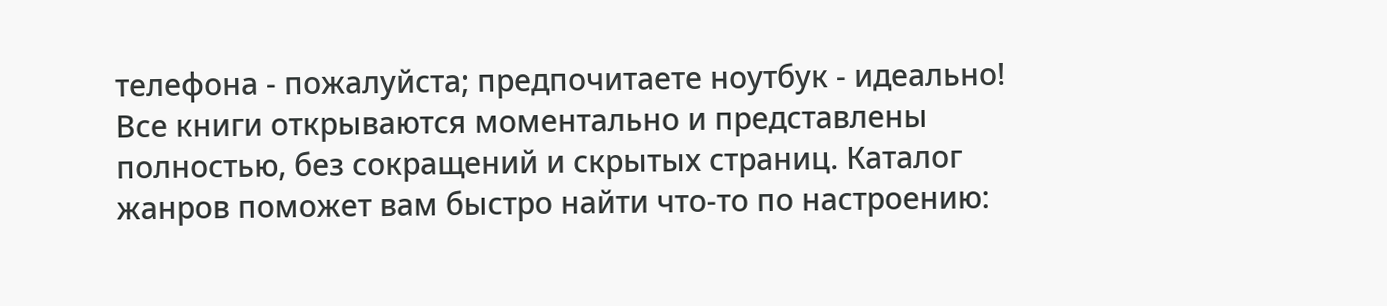телефона - пожалуйста; предпочитаете ноутбук - идеально! Все книги открываются моментально и представлены полностью, без сокращений и скрытых страниц. Каталог жанров поможет вам быстро найти что-то по настроению: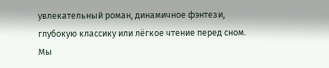увлекательный роман, динамичное фэнтези, глубокую классику или лёгкое чтение перед сном. Мы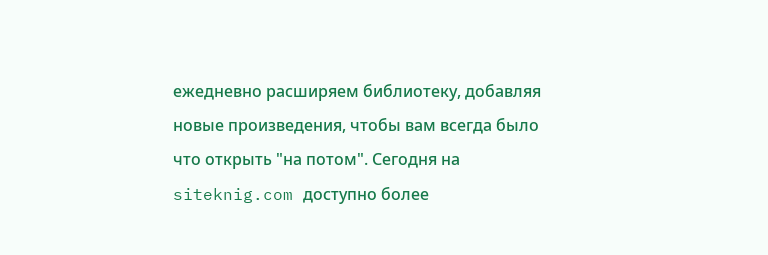ежедневно расширяем библиотеку, добавляя новые произведения, чтобы вам всегда было что открыть "на потом". Сегодня на siteknig.com доступно более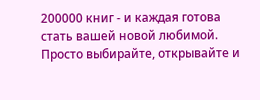200000 книг - и каждая готова стать вашей новой любимой. Просто выбирайте, открывайте и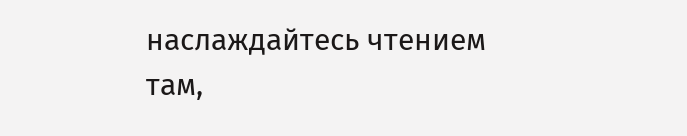наслаждайтесь чтением там,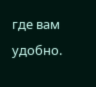где вам удобно.